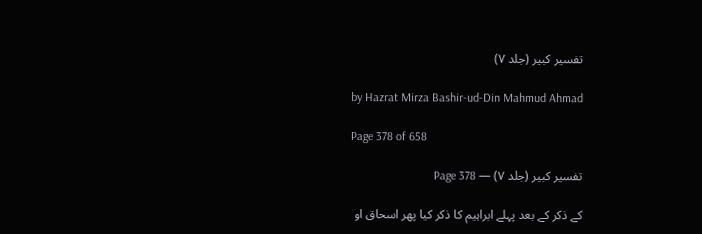تفسیر کبیر (جلد ۷)

by Hazrat Mirza Bashir-ud-Din Mahmud Ahmad

Page 378 of 658

تفسیر کبیر (جلد ۷) — Page 378

کے ذکر کے بعد پہلے ابراہیم کا ذکر کیا پھر اسحاق او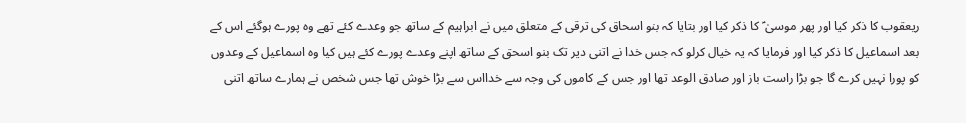ریعقوب کا ذکر کیا اور پھر موسیٰ ؑ کا ذکر کیا اور بتایا کہ بنو اسحاق کی ترقی کے متعلق میں نے ابراہیم کے ساتھ جو وعدے کئے تھے وہ پورے ہوگئے اس کے بعد اسماعیل کا ذکر کیا اور فرمایا کہ یہ خیال کرلو کہ جس خدا نے اتنی دیر تک بنو اسحق کے ساتھ اپنے وعدے پورے کئے ہیں کیا وہ اسماعیل کے وعدوں کو پورا نہیں کرے گا جو بڑا راست باز اور صادق الوعد تھا اور جس کے کاموں کی وجہ سے خدااس سے بڑا خوش تھا جس شخص نے ہمارے ساتھ اتنی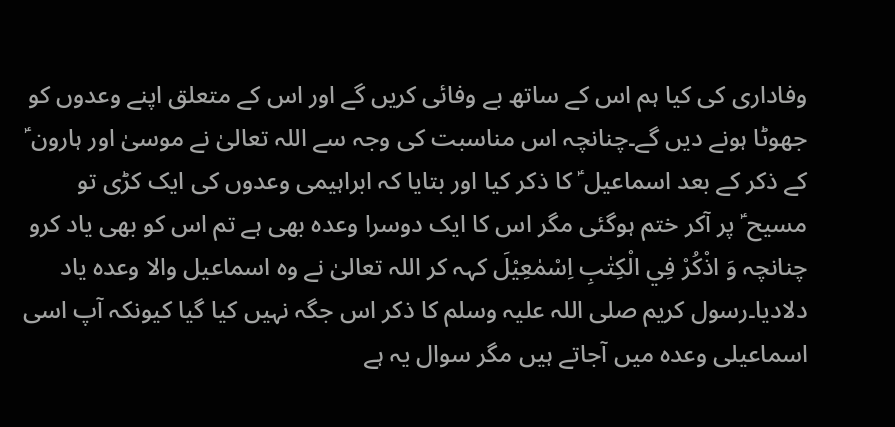وفاداری کی کیا ہم اس کے ساتھ بے وفائی کریں گے اور اس کے متعلق اپنے وعدوں کو جھوٹا ہونے دیں گے۔چنانچہ اس مناسبت کی وجہ سے اللہ تعالیٰ نے موسیٰ اور ہارون ؑ کے ذکر کے بعد اسماعیل ؑ کا ذکر کیا اور بتایا کہ ابراہیمی وعدوں کی ایک کڑی تو مسیح ؑ پر آکر ختم ہوگئی مگر اس کا ایک دوسرا وعدہ بھی ہے تم اس کو بھی یاد کرو چنانچہ وَ اذْكُرْ فِي الْكِتٰبِ اِسْمٰعِيْلَ کہہ کر اللہ تعالیٰ نے وہ اسماعیل والا وعدہ یاد دلادیا۔رسول کریم صلی اللہ علیہ وسلم کا ذکر اس جگہ نہیں کیا گیا کیونکہ آپ اسی اسماعیلی وعدہ میں آجاتے ہیں مگر سوال یہ ہے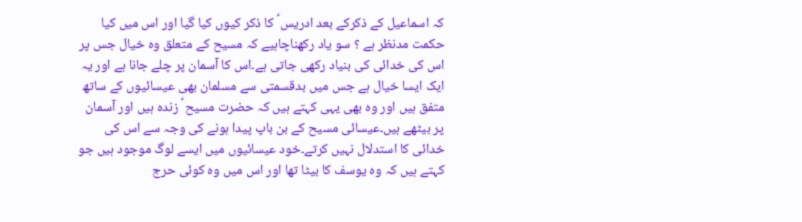کہ اسماعیل کے ذکرکے بعد ادریس ؑ کا ذکر کیوں کیا گیا اور اس میں کیا حکمت مدنظر ہے ؟ سو یاد رکھناچاہیے کہ مسیح کے متعلق وہ خیال جس پر اس کی خدائی کی بنیاد رکھی جاتی ہے۔اس کا آسمان پر چلے جانا ہے اور یہ ایک ایسا خیال ہے جس میں بدقسمتی سے مسلمان بھی عیسائیوں کے ساتھ متفق ہیں اور وہ بھی یہی کہتے ہیں کہ حضرت مسیح ؑ زندہ ہیں اور آسمان پر بیٹھے ہیں۔عیسائی مسیح کے بن باپ پیدا ہونے کی وجہ سے اس کی خدائی کا استدلال نہیں کرتے۔خود عیسائیوں میں ایسے لوگ موجود ہیں جو کہتے ہیں کہ وہ یوسف کا بیٹا تھا اور اس میں وہ کوئی حرج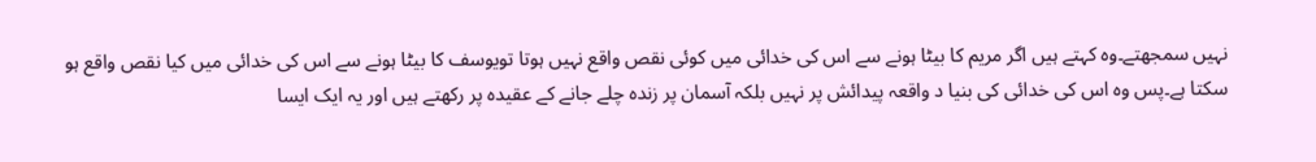نہیں سمجھتے۔وہ کہتے ہیں اگر مریم کا بیٹا ہونے سے اس کی خدائی میں کوئی نقص واقع نہیں ہوتا تویوسف کا بیٹا ہونے سے اس کی خدائی میں کیا نقص واقع ہو سکتا ہے۔پس وہ اس کی خدائی کی بنیا د واقعہ پیدائش پر نہیں بلکہ آسمان پر زندہ چلے جانے کے عقیدہ پر رکھتے ہیں اور یہ ایک ایسا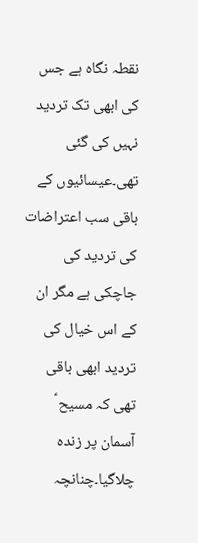نقطہ نگاہ ہے جس کی ابھی تک تردید نہیں کی گئی تھی۔عیسائیوں کے باقی سب اعتراضات کی تردید کی جاچکی ہے مگر ان کے اس خیال کی تردید ابھی باقی تھی کہ مسیح ؑ آسمان پر زندہ چلاگیا۔چنانچہ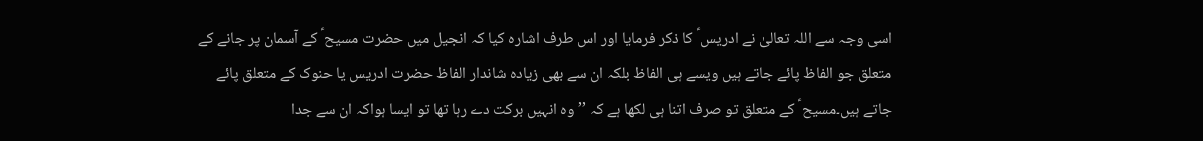اسی وجہ سے اللہ تعالیٰ نے ادریس ؑ کا ذکر فرمایا اور اس طرف اشارہ کیا کہ انجیل میں حضرت مسیح ؑ کے آسمان پر جانے کے متعلق جو الفاظ پائے جاتے ہیں ویسے ہی الفاظ بلکہ ان سے بھی زیادہ شاندار الفاظ حضرت ادریس یا حنوک کے متعلق پائے جاتے ہیں۔مسیح ؑ کے متعلق تو صرف اتنا ہی لکھا ہے کہ ’’وہ انہیں برکت دے رہا تھا تو ایسا ہواکہ ان سے جدا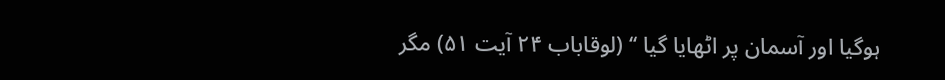ہوگیا اور آسمان پر اٹھایا گیا ‘‘ (لوقاباب ۲۴ آیت ۵۱) مگر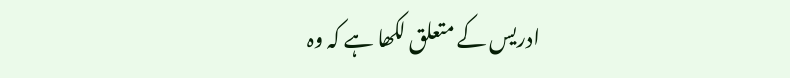ادریس کے متعلق لکھا ہے کہ وہ